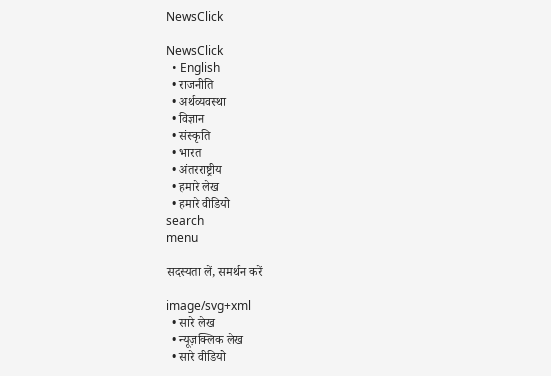NewsClick

NewsClick
  • English
  • राजनीति
  • अर्थव्यवस्था
  • विज्ञान
  • संस्कृति
  • भारत
  • अंतरराष्ट्रीय
  • हमारे लेख
  • हमारे वीडियो
search
menu

सदस्यता लें, समर्थन करें

image/svg+xml
  • सारे लेख
  • न्यूज़क्लिक लेख
  • सारे वीडियो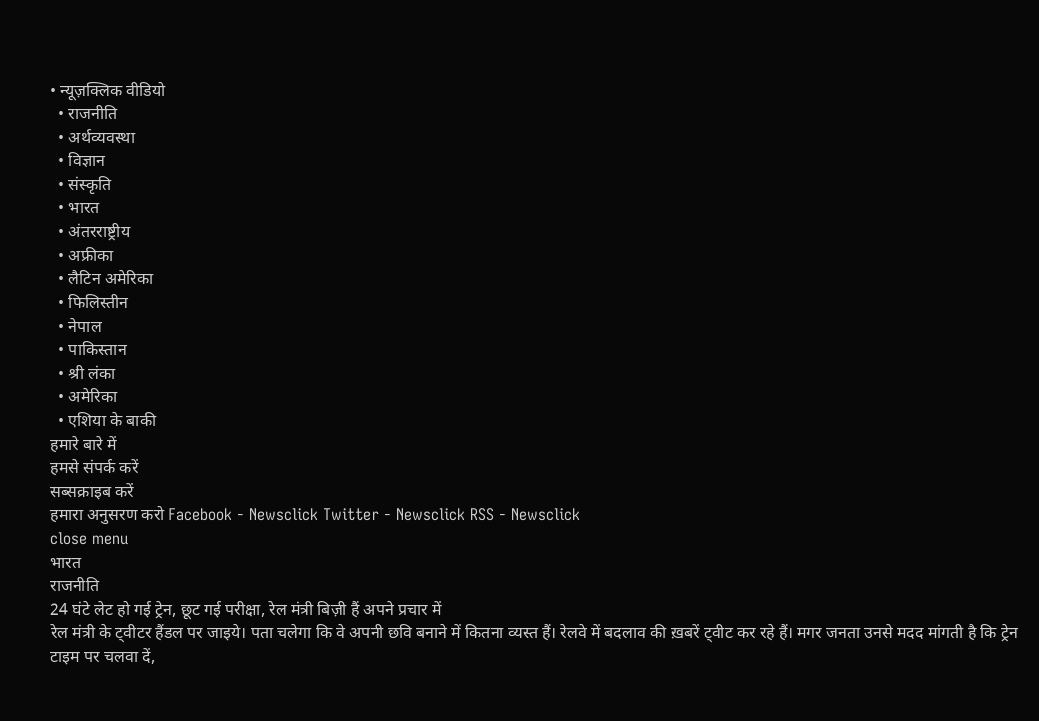• न्यूज़क्लिक वीडियो
  • राजनीति
  • अर्थव्यवस्था
  • विज्ञान
  • संस्कृति
  • भारत
  • अंतरराष्ट्रीय
  • अफ्रीका
  • लैटिन अमेरिका
  • फिलिस्तीन
  • नेपाल
  • पाकिस्तान
  • श्री लंका
  • अमेरिका
  • एशिया के बाकी
हमारे बारे में
हमसे संपर्क करें
सब्सक्राइब करें
हमारा अनुसरण करो Facebook - Newsclick Twitter - Newsclick RSS - Newsclick
close menu
भारत
राजनीति
24 घंटे लेट हो गई ट्रेन, छूट गई परीक्षा, रेल मंत्री बिज़ी हैं अपने प्रचार में
रेल मंत्री के ट्वीटर हैंडल पर जाइये। पता चलेगा कि वे अपनी छवि बनाने में कितना व्यस्त हैं। रेलवे में बदलाव की ख़बरें ट्वीट कर रहे हैं। मगर जनता उनसे मदद मांगती है कि ट्रेन टाइम पर चलवा दें,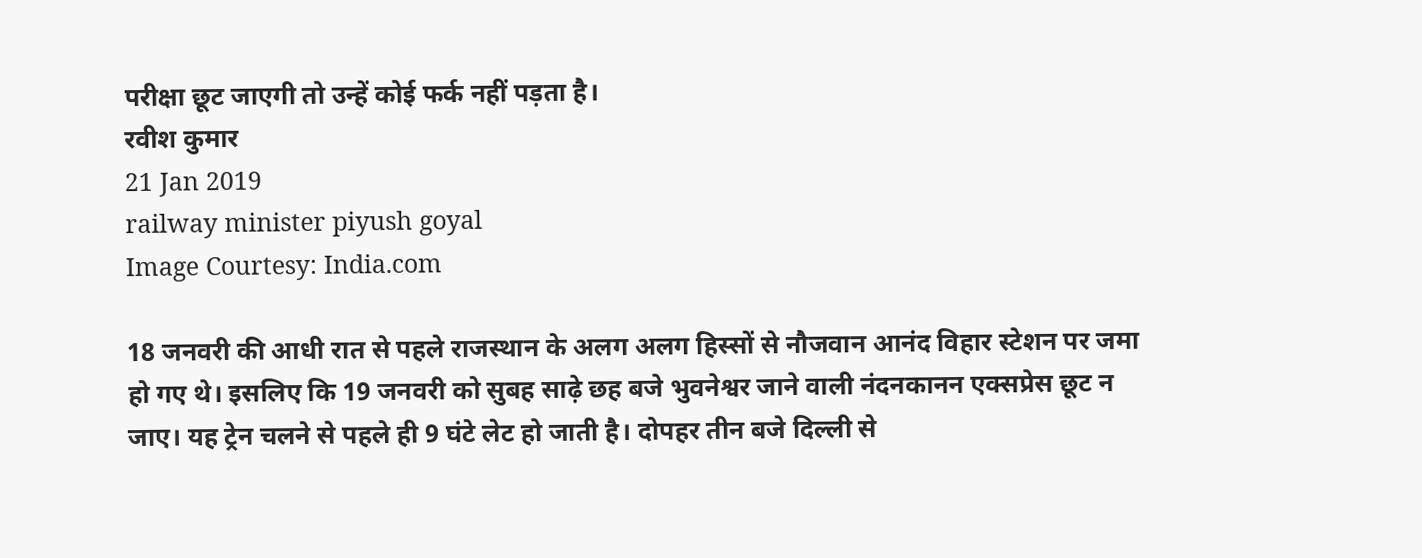परीक्षा छूट जाएगी तो उन्हें कोई फर्क नहीं पड़ता है।
रवीश कुमार
21 Jan 2019
railway minister piyush goyal
Image Courtesy: India.com

18 जनवरी की आधी रात से पहले राजस्थान के अलग अलग हिस्सों से नौजवान आनंद विहार स्टेशन पर जमा हो गए थे। इसलिए कि 19 जनवरी को सुबह साढ़े छह बजे भुवनेश्वर जाने वाली नंदनकानन एक्सप्रेस छूट न जाए। यह ट्रेन चलने से पहले ही 9 घंटे लेट हो जाती है। दोपहर तीन बजे दिल्ली से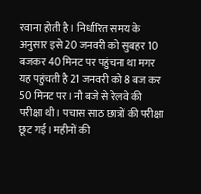रवाना होती है। निर्धारित समय के अनुसार इसे 20 जनवरी को सुबहर 10 बजकर 40 मिनट पर पहुंचना था मगर यह पहुंचती है 21 जनवरी को 8 बज कर 50 मिनट पर। नौ बजे से रेलवे की परीक्षा थी। पचास साठ छात्रों की परीक्षा छूट गई। महीनों की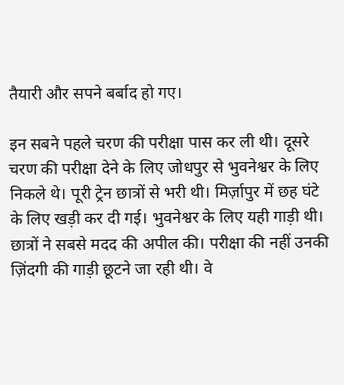तैयारी और सपने बर्बाद हो गए।

इन सबने पहले चरण की परीक्षा पास कर ली थी। दूसरे चरण की परीक्षा देने के लिए जोधपुर से भुवनेश्वर के लिए निकले थे। पूरी ट्रेन छात्रों से भरी थी। मिर्ज़ापुर में छह घंटे के लिए खड़ी कर दी गई। भुवनेश्वर के लिए यही गाड़ी थी। छात्रों ने सबसे मदद की अपील की। परीक्षा की नहीं उनकी ज़िंदगी की गाड़ी छूटने जा रही थी। वे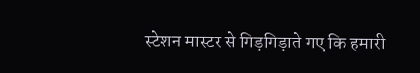स्टेशन मास्टर से गिड़गिड़ाते गए कि हमारी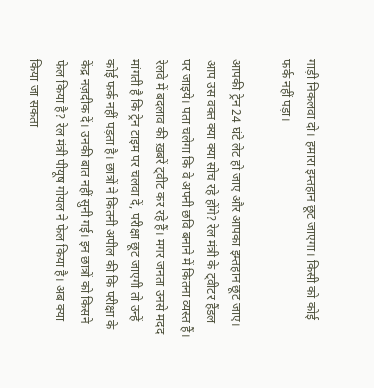गाड़ी निकलवा दो। हमारा इम्तहान छूट जाएगा। किसी को कोई फर्क नहीं पड़ा।

आपकी ट्रेन 24 घंटे लेट हो जाए और आपका इम्तहान छूट जाए। आप उस वक्त क्या क्या सोच रहे होंगे? रेल मंत्री के ट्वीटर हैंडल पर जाइये। पता चलेगा कि वे अपनी छवि बनाने में कितना व्यस्त हैं। रेलवे में बदलाव की ख़बरें ट्वीट कर रहे हैं। मगर जनता उनसे मदद मांगती है कि ट्रेन टाइम पर चलवा दें, परीक्षा छूट जाएगी तो उन्हें कोई फर्क नहीं पड़ता है। छात्रों ने कितनी अपील की कि परीक्षा के केंद्र नज़दीक दें। उनकी बात नहीं सुनी गई। इन छात्रों को किसने फेल किया है? रेल मंत्री पीयूष गोयल ने फेल किया है। अब क्या किया जा सकता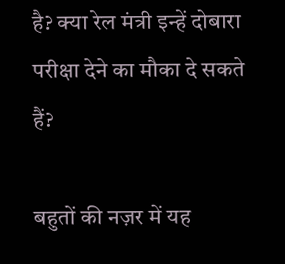है? क्या रेल मंत्री इन्हें दोबारा परीक्षा देने का मौका दे सकते हैं?

बहुतों की नज़र में यह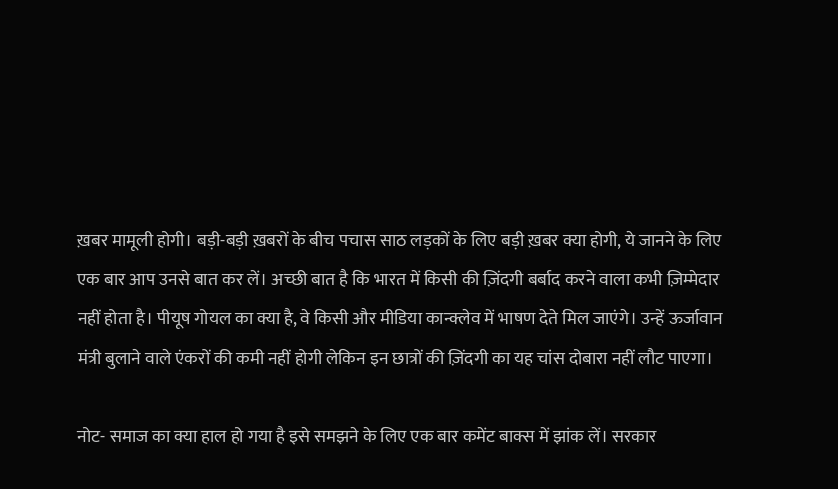ख़बर मामूली होगी। बड़ी-बड़ी ख़बरों के बीच पचास साठ लड़कों के लिए बड़ी ख़बर क्या होगी, ये जानने के लिए एक बार आप उनसे बात कर लें। अच्छी बात है कि भारत में किसी की ज़िंदगी बर्बाद करने वाला कभी ज़िम्मेदार नहीं होता है। पीयूष गोयल का क्या है, वे किसी और मीडिया कान्क्लेव में भाषण देते मिल जाएंगे। उन्हें ऊर्जावान मंत्री बुलाने वाले एंकरों की कमी नहीं होगी लेकिन इन छात्रों की ज़िंदगी का यह चांस दोबारा नहीं लौट पाएगा।

नोट- समाज का क्या हाल हो गया है इसे समझने के लिए एक बार कमेंट बाक्स में झांक लें। सरकार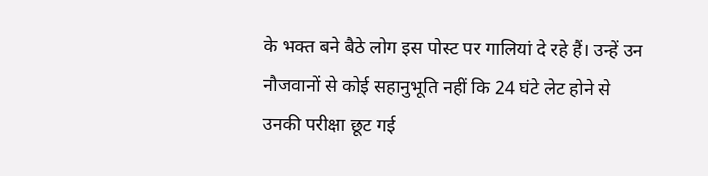के भक्त बने बैठे लोग इस पोस्ट पर गालियां दे रहे हैं। उन्हें उन नौजवानों से कोई सहानुभूति नहीं कि 24 घंटे लेट होने से उनकी परीक्षा छूट गई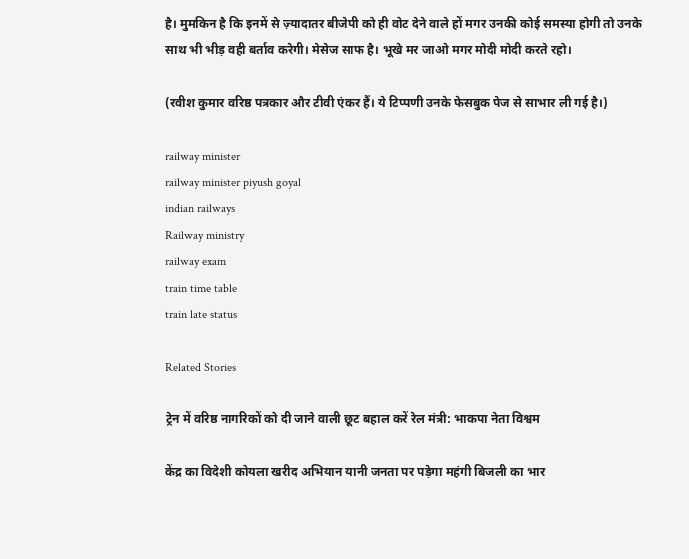है। मुमकिन है कि इनमें से ज़्यादातर बीजेपी को ही वोट देने वाले हों मगर उनकी कोई समस्या होगी तो उनके साथ भी भीड़ वही बर्ताव करेगी। मेसेज साफ है। भूखे मर जाओ मगर मोदी मोदी करते रहो।

(रवीश कुमार वरिष्ठ पत्रकार और टीवी एंकर हैं। ये टिप्पणी उनके फेसबुक पेज से साभार ली गई है।)

railway minister
railway minister piyush goyal
indian railways
Railway ministry
railway exam
train time table
train late status

Related Stories

ट्रेन में वरिष्ठ नागरिकों को दी जाने वाली छूट बहाल करें रेल मंत्री: भाकपा नेता विश्वम

केंद्र का विदेशी कोयला खरीद अभियान यानी जनता पर पड़ेगा महंगी बिजली का भार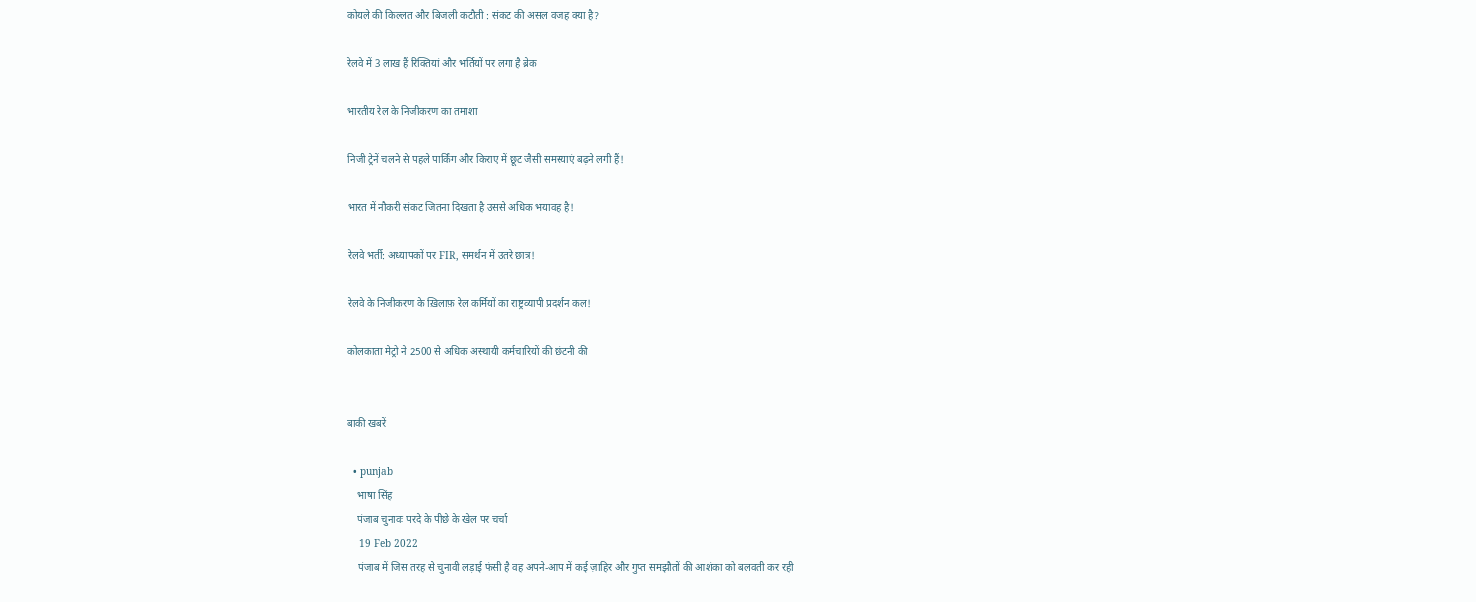कोयले की किल्लत और बिजली कटौती : संकट की असल वजह क्या है?

रेलवे में 3 लाख हैं रिक्तियां और भर्तियों पर लगा है ब्रेक

भारतीय रेल के निजीकरण का तमाशा

निजी ट्रेनें चलने से पहले पार्किंग और किराए में छूट जैसी समस्याएं बढ़ने लगी हैं!

भारत में नौकरी संकट जितना दिखता है उससे अधिक भयावह है!

रेलवे भर्ती: अध्यापकों पर FIR, समर्थन में उतरे छात्र!

रेलवे के निजीकरण के ख़िलाफ़ रेल कर्मियों का राष्ट्रव्यापी प्रदर्शन कल!

कोलकाता मेट्रो ने 2500 से अधिक अस्थायी कर्मचारियों की छंटनी की


बाकी खबरें

  • punjab
    भाषा सिंह
    पंजाब चुनावः परदे के पीछे के खेल पर चर्चा
    19 Feb 2022
    पंजाब में जिस तरह से चुनावी लड़ाई फंसी है वह अपने-आप में कई ज़ाहिर और गुप्त समझौतों की आशंका को बलवती कर रही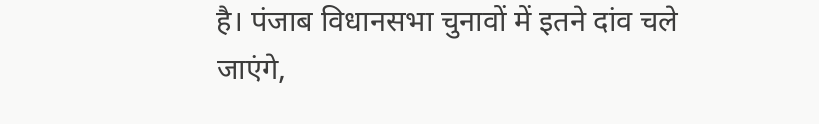है। पंजाब विधानसभा चुनावों में इतने दांव चले जाएंगे,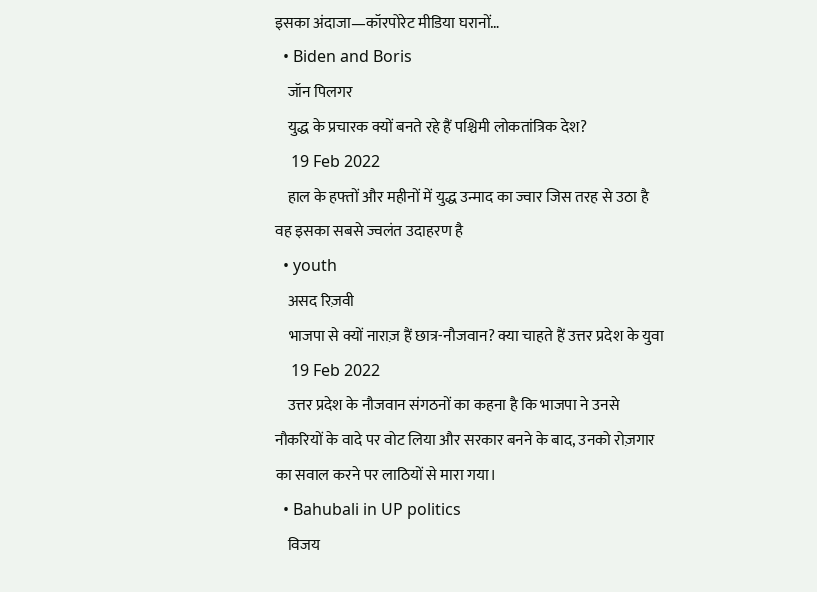इसका अंदाजा—कॉरपोरेट मीडिया घरानों…
  • Biden and Boris
    जॉन पिलगर
    युद्ध के प्रचारक क्यों बनते रहे हैं पश्चिमी लोकतांत्रिक देश?
    19 Feb 2022
    हाल के हफ्तों और महीनों में युद्ध उन्माद का ज्वार जिस तरह से उठा है वह इसका सबसे ज्वलंत उदाहरण है
  • youth
    असद रिज़वी
    भाजपा से क्यों नाराज़ हैं छात्र-नौजवान? क्या चाहते हैं उत्तर प्रदेश के युवा
    19 Feb 2022
    उत्तर प्रदेश के नौजवान संगठनों का कहना है कि भाजपा ने उनसे नौकरियों के वादे पर वोट लिया और सरकार बनने के बाद, उनको रोज़गार का सवाल करने पर लाठियों से मारा गया।
  • Bahubali in UP politics
    विजय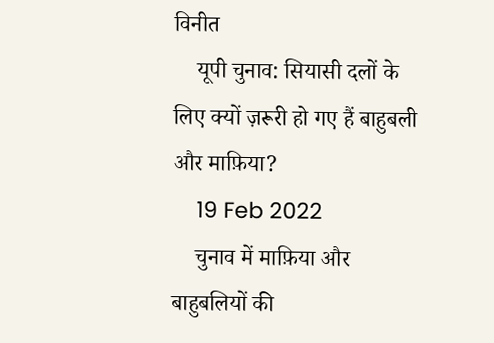विनीत
    यूपी चुनाव: सियासी दलों के लिए क्यों ज़रूरी हो गए हैं बाहुबली और माफ़िया?
    19 Feb 2022
    चुनाव में माफ़िया और बाहुबलियों की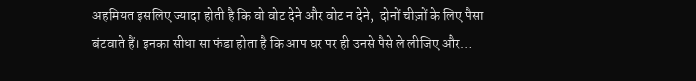अहमियत इसलिए ज्यादा होती है कि वो वोट देने और वोट न देने,  दोनों चीज़ों के लिए पैसा बंटवाते हैं। इनका सीधा सा फंडा होता है कि आप घर पर ही उनसे पैसे ले लीजिए और…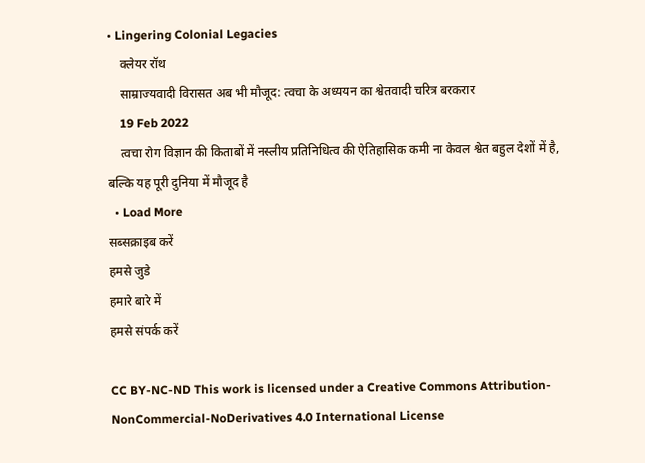• Lingering Colonial Legacies
    क्लेयर रॉथ
    साम्राज्यवादी विरासत अब भी मौजूद: त्वचा के अध्ययन का श्वेतवादी चरित्र बरकरार
    19 Feb 2022
    त्वचा रोग विज्ञान की किताबों में नस्लीय प्रतिनिधित्व की ऐतिहासिक कमी ना केवल श्वेत बहुल देशों में है, बल्कि यह पूरी दुनिया में मौजूद है
  • Load More
सब्सक्राइब करें
हमसे जुडे
हमारे बारे में
हमसे संपर्क करें

CC BY-NC-ND This work is licensed under a Creative Commons Attribution-NonCommercial-NoDerivatives 4.0 International License